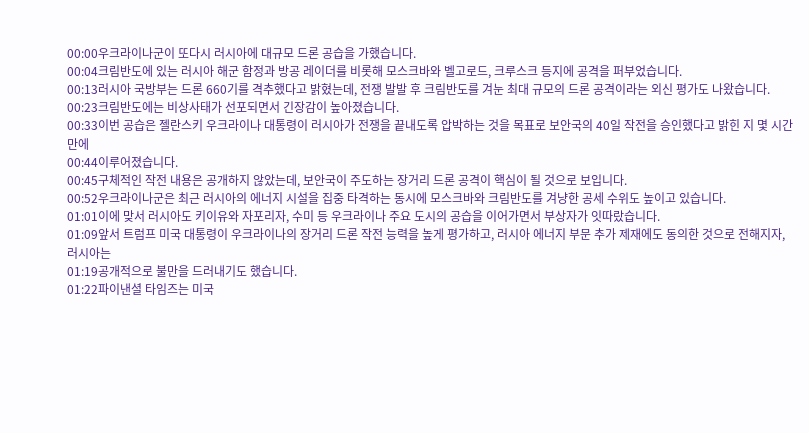00:00우크라이나군이 또다시 러시아에 대규모 드론 공습을 가했습니다.
00:04크림반도에 있는 러시아 해군 함정과 방공 레이더를 비롯해 모스크바와 벨고로드, 크루스크 등지에 공격을 퍼부었습니다.
00:13러시아 국방부는 드론 660기를 격추했다고 밝혔는데, 전쟁 발발 후 크림반도를 겨눈 최대 규모의 드론 공격이라는 외신 평가도 나왔습니다.
00:23크림반도에는 비상사태가 선포되면서 긴장감이 높아졌습니다.
00:33이번 공습은 젤란스키 우크라이나 대통령이 러시아가 전쟁을 끝내도록 압박하는 것을 목표로 보안국의 40일 작전을 승인했다고 밝힌 지 몇 시간 만에
00:44이루어졌습니다.
00:45구체적인 작전 내용은 공개하지 않았는데, 보안국이 주도하는 장거리 드론 공격이 핵심이 될 것으로 보입니다.
00:52우크라이나군은 최근 러시아의 에너지 시설을 집중 타격하는 동시에 모스크바와 크림반도를 겨냥한 공세 수위도 높이고 있습니다.
01:01이에 맞서 러시아도 키이유와 자포리자, 수미 등 우크라이나 주요 도시의 공습을 이어가면서 부상자가 잇따랐습니다.
01:09앞서 트럼프 미국 대통령이 우크라이나의 장거리 드론 작전 능력을 높게 평가하고, 러시아 에너지 부문 추가 제재에도 동의한 것으로 전해지자, 러시아는
01:19공개적으로 불만을 드러내기도 했습니다.
01:22파이낸셜 타임즈는 미국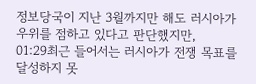정보당국이 지난 3월까지만 해도 러시아가 우위를 점하고 있다고 판단했지만,
01:29최근 들어서는 러시아가 전쟁 목표를 달성하지 못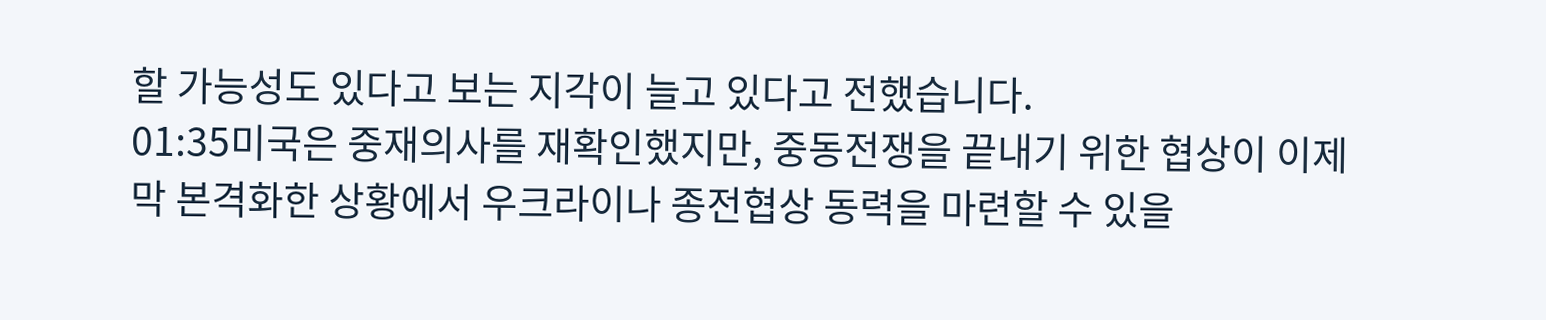할 가능성도 있다고 보는 지각이 늘고 있다고 전했습니다.
01:35미국은 중재의사를 재확인했지만, 중동전쟁을 끝내기 위한 협상이 이제 막 본격화한 상황에서 우크라이나 종전협상 동력을 마련할 수 있을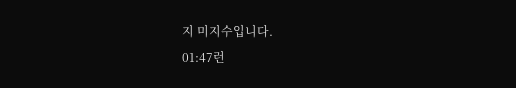지 미지수입니다.
01:47런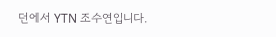던에서 YTN 조수연입니다.